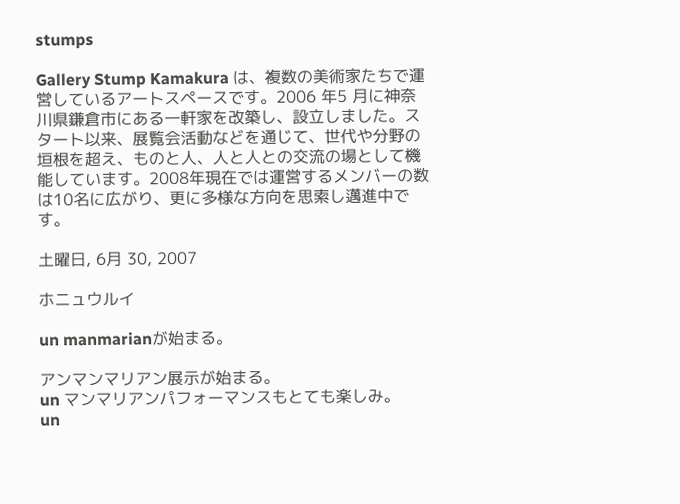stumps

Gallery Stump Kamakura は、複数の美術家たちで運営しているアートスペースです。2006 年5 月に神奈川県鎌倉市にある一軒家を改築し、設立しました。スタート以来、展覧会活動などを通じて、世代や分野の垣根を超え、ものと人、人と人との交流の場として機能しています。2008年現在では運営するメンバーの数は10名に広がり、更に多様な方向を思索し邁進中です。

土曜日, 6月 30, 2007

ホニュウルイ

un manmarianが始まる。

アンマンマリアン展示が始まる。
un マンマリアンパフォーマンスもとても楽しみ。
un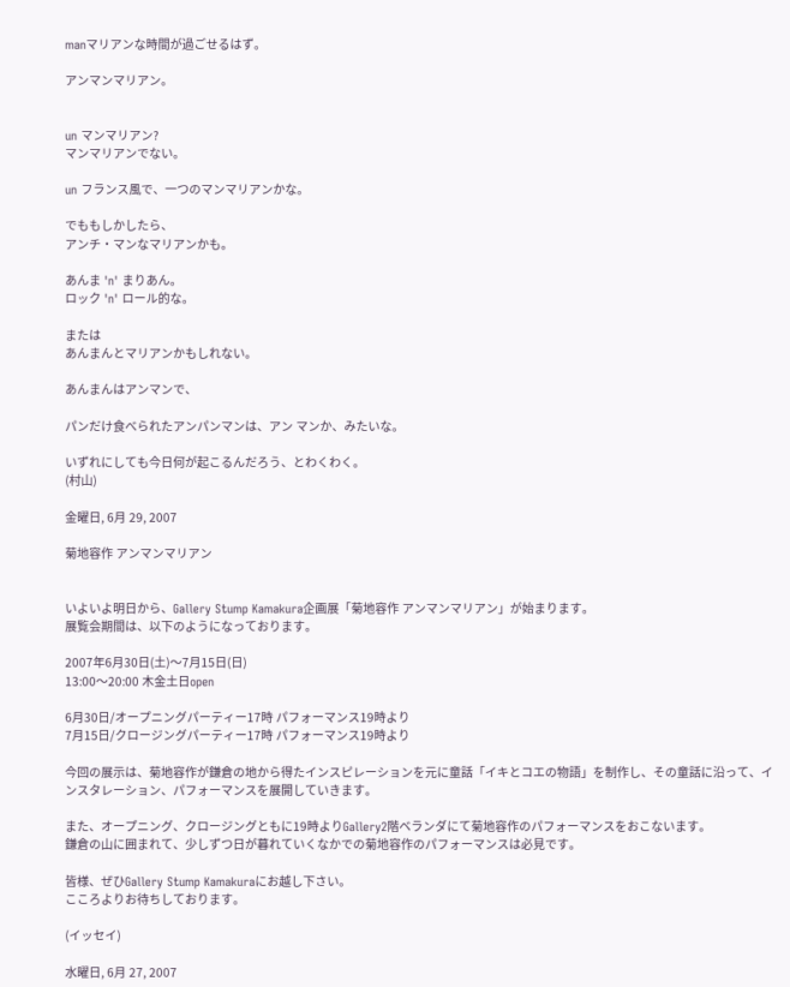manマリアンな時間が過ごせるはず。

アンマンマリアン。


un マンマリアン?
マンマリアンでない。

un フランス風で、一つのマンマリアンかな。

でももしかしたら、
アンチ・マンなマリアンかも。

あんま 'n' まりあん。
ロック 'n' ロール的な。

または
あんまんとマリアンかもしれない。

あんまんはアンマンで、

パンだけ食べられたアンパンマンは、アン マンか、みたいな。

いずれにしても今日何が起こるんだろう、とわくわく。
(村山)

金曜日, 6月 29, 2007

菊地容作 アンマンマリアン


いよいよ明日から、Gallery Stump Kamakura企画展「菊地容作 アンマンマリアン」が始まります。
展覧会期間は、以下のようになっております。

2007年6月30日(土)〜7月15日(日)
13:00〜20:00 木金土日open

6月30日/オープニングパーティー17時 パフォーマンス19時より
7月15日/クロージングパーティー17時 パフォーマンス19時より

今回の展示は、菊地容作が鎌倉の地から得たインスピレーションを元に童話「イキとコエの物語」を制作し、その童話に沿って、インスタレーション、パフォーマンスを展開していきます。

また、オープニング、クロージングともに19時よりGallery2階ベランダにて菊地容作のパフォーマンスをおこないます。
鎌倉の山に囲まれて、少しずつ日が暮れていくなかでの菊地容作のパフォーマンスは必見です。

皆様、ぜひGallery Stump Kamakuraにお越し下さい。
こころよりお待ちしております。

(イッセイ)

水曜日, 6月 27, 2007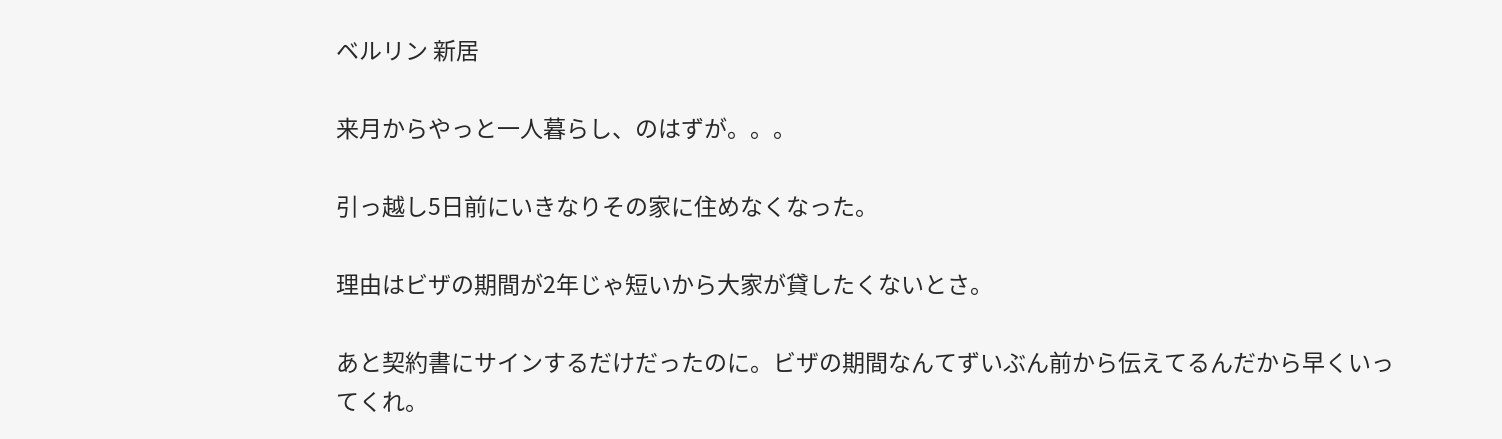ベルリン 新居

来月からやっと一人暮らし、のはずが。。。

引っ越し5日前にいきなりその家に住めなくなった。

理由はビザの期間が2年じゃ短いから大家が貸したくないとさ。

あと契約書にサインするだけだったのに。ビザの期間なんてずいぶん前から伝えてるんだから早くいってくれ。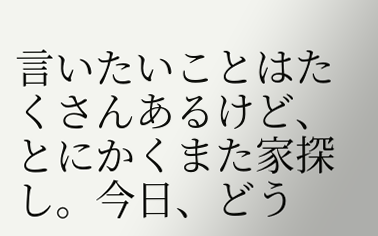言いたいことはたくさんあるけど、とにかくまた家探し。今日、どう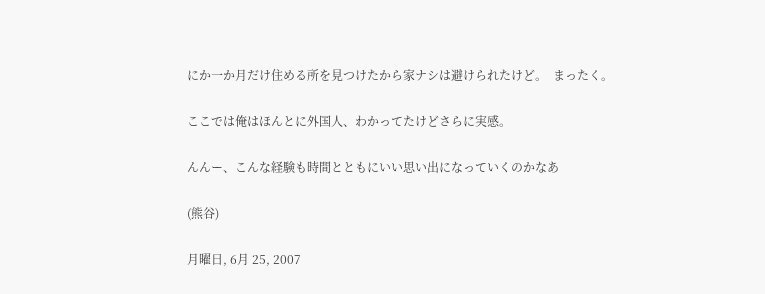にか一か月だけ住める所を見つけたから家ナシは避けられたけど。  まったく。

ここでは俺はほんとに外国人、わかってたけどさらに実感。

んんー、こんな経験も時間とともにいい思い出になっていくのかなあ

(熊谷)

月曜日, 6月 25, 2007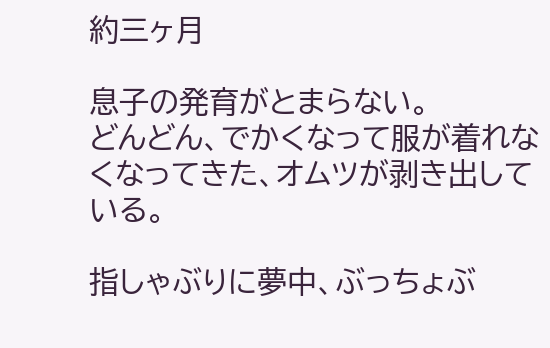約三ヶ月

息子の発育がとまらない。
どんどん、でかくなって服が着れなくなってきた、オムツが剥き出している。

指しゃぶりに夢中、ぶっちょぶ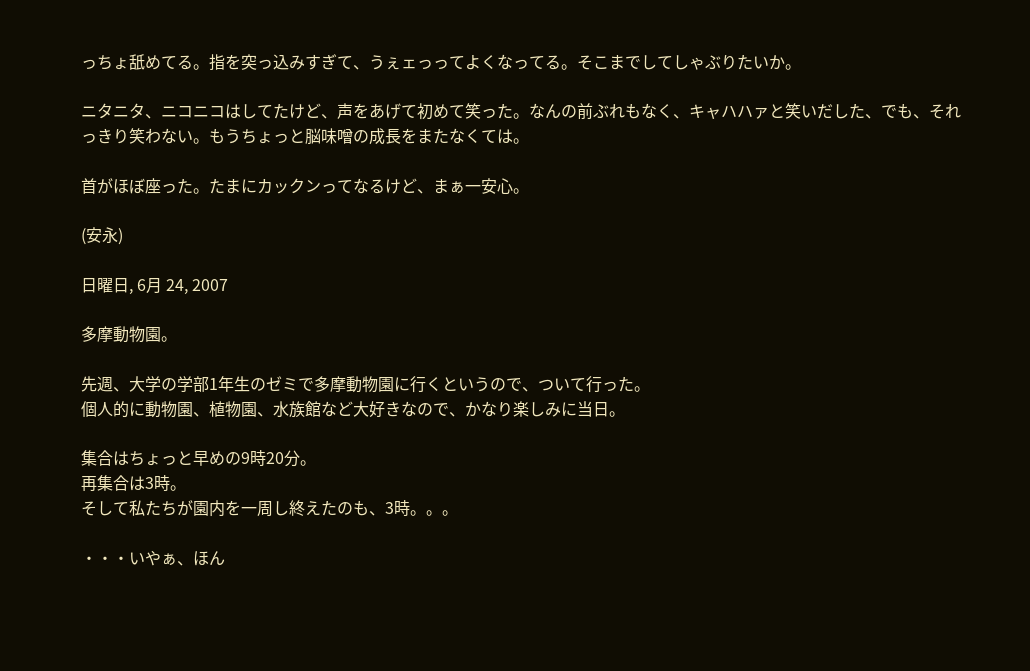っちょ舐めてる。指を突っ込みすぎて、うぇェっってよくなってる。そこまでしてしゃぶりたいか。

ニタニタ、ニコニコはしてたけど、声をあげて初めて笑った。なんの前ぶれもなく、キャハハァと笑いだした、でも、それっきり笑わない。もうちょっと脳味噌の成長をまたなくては。

首がほぼ座った。たまにカックンってなるけど、まぁ一安心。

(安永)

日曜日, 6月 24, 2007

多摩動物園。

先週、大学の学部1年生のゼミで多摩動物園に行くというので、ついて行った。
個人的に動物園、植物園、水族館など大好きなので、かなり楽しみに当日。

集合はちょっと早めの9時20分。
再集合は3時。
そして私たちが園内を一周し終えたのも、3時。。。

・・・いやぁ、ほん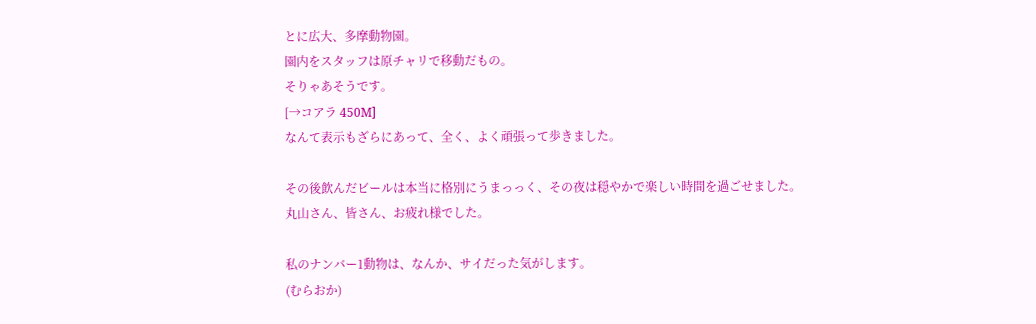とに広大、多摩動物園。
園内をスタッフは原チャリで移動だもの。
そりゃあそうです。
[→コアラ 450M]
なんて表示もざらにあって、全く、よく頑張って歩きました。

その後飲んだビールは本当に格別にうまっっく、その夜は穏やかで楽しい時間を過ごせました。
丸山さん、皆さん、お疲れ様でした。

私のナンバー1動物は、なんか、サイだった気がします。
(むらおか)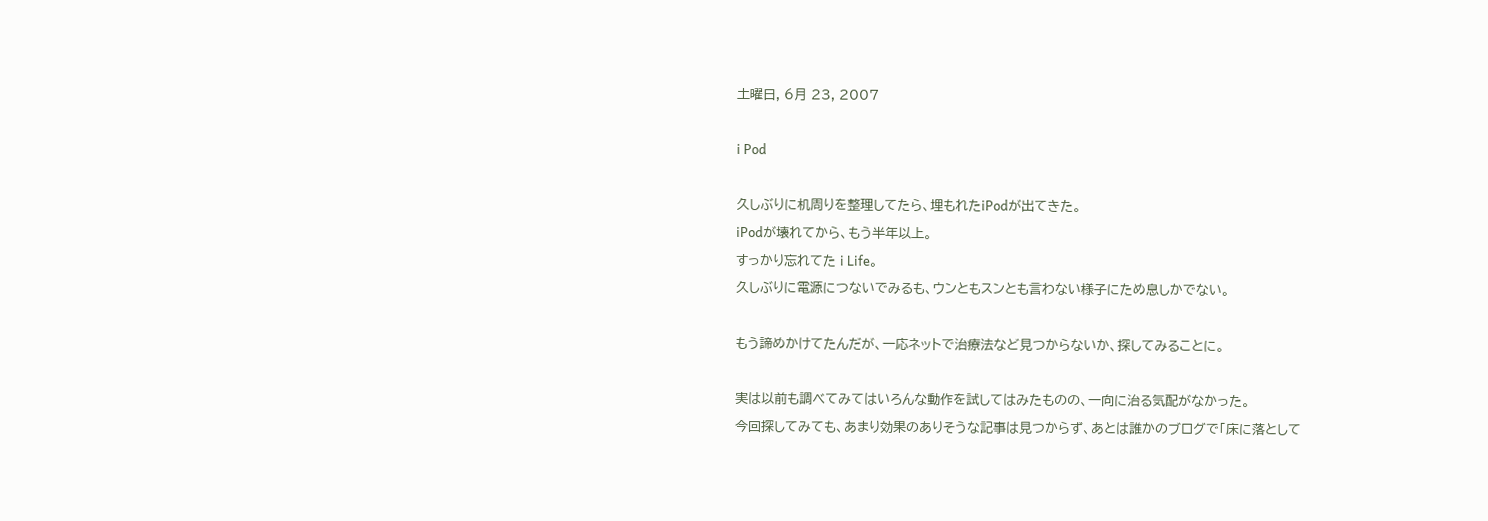土曜日, 6月 23, 2007

i Pod

久しぶりに机周りを整理してたら、埋もれたiPodが出てきた。
iPodが壊れてから、もう半年以上。
すっかり忘れてた i Life。
久しぶりに電源につないでみるも、ウンともスンとも言わない様子にため息しかでない。

もう諦めかけてたんだが、一応ネットで治療法など見つからないか、探してみることに。

実は以前も調べてみてはいろんな動作を試してはみたものの、一向に治る気配がなかった。
今回探してみても、あまり効果のありそうな記事は見つからず、あとは誰かのブログで「床に落として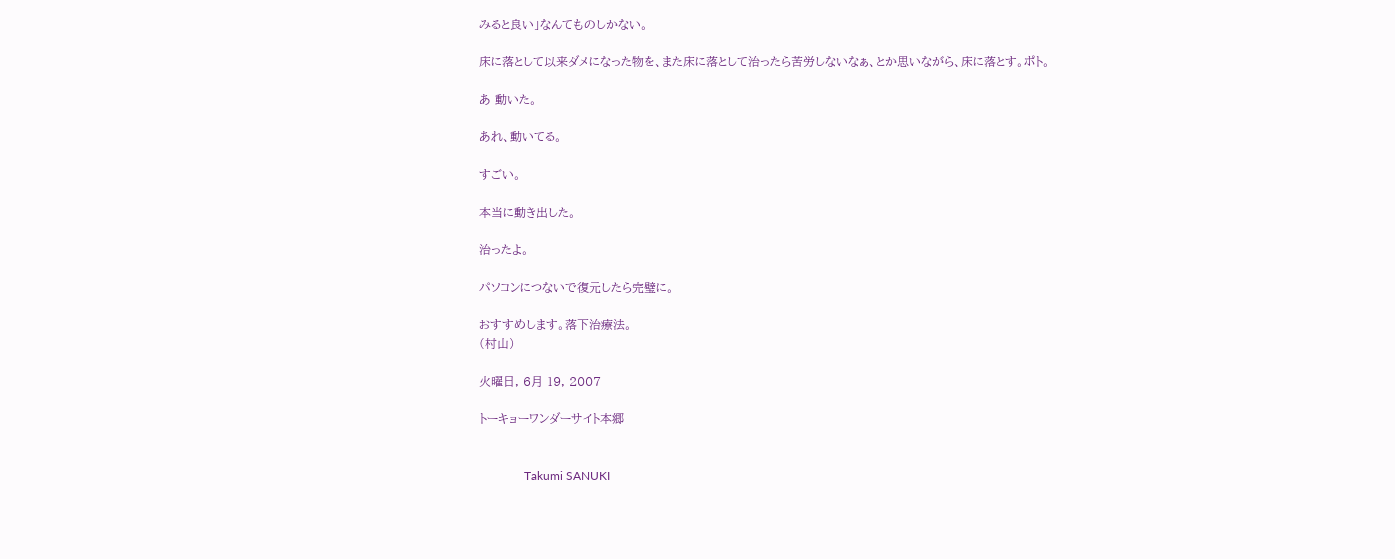みると良い」なんてものしかない。

床に落として以来ダメになった物を、また床に落として治ったら苦労しないなぁ、とか思いながら、床に落とす。ポト。

あ 動いた。

あれ、動いてる。

すごい。

本当に動き出した。

治ったよ。

パソコンにつないで復元したら完璧に。

おすすめします。落下治療法。
(村山)

火曜日, 6月 19, 2007

トーキョーワンダーサイト本郷


               Takumi SANUKI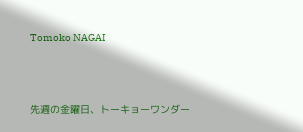Tomoko NAGAI



先週の金曜日、トーキョーワンダー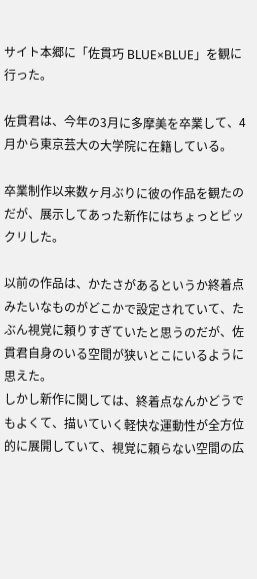サイト本郷に「佐貫巧 BLUE×BLUE」を観に行った。

佐貫君は、今年の3月に多摩美を卒業して、4月から東京芸大の大学院に在籍している。

卒業制作以来数ヶ月ぶりに彼の作品を観たのだが、展示してあった新作にはちょっとビックリした。

以前の作品は、かたさがあるというか終着点みたいなものがどこかで設定されていて、たぶん視覚に頼りすぎていたと思うのだが、佐貫君自身のいる空間が狭いとこにいるように思えた。
しかし新作に関しては、終着点なんかどうでもよくて、描いていく軽快な運動性が全方位的に展開していて、視覚に頼らない空間の広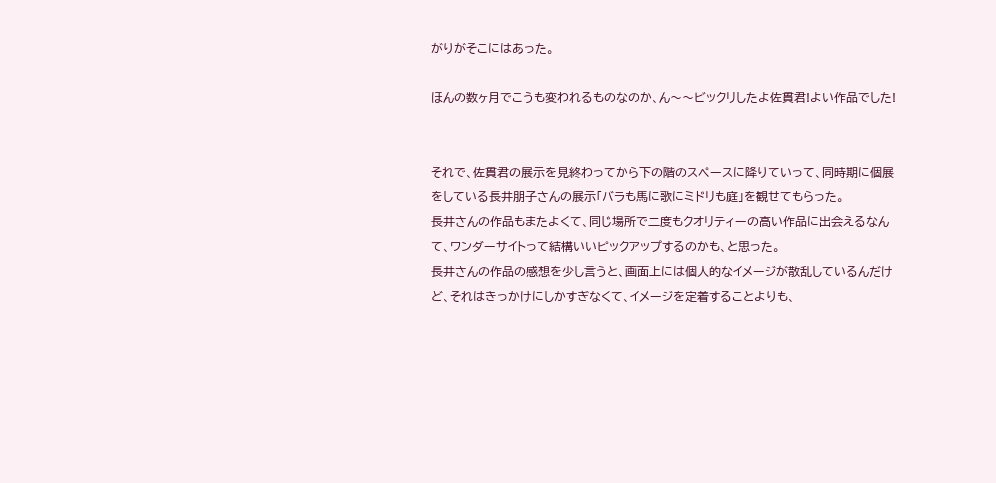がりがそこにはあった。

ほんの数ヶ月でこうも変われるものなのか、ん〜〜ビックリしたよ佐貫君!よい作品でした!


それで、佐貫君の展示を見終わってから下の階のスペースに降りていって、同時期に個展をしている長井朋子さんの展示「バラも馬に歌にミドリも庭」を観せてもらった。
長井さんの作品もまたよくて、同じ場所で二度もクオリティーの高い作品に出会えるなんて、ワンダーサイトって結構いいピックアップするのかも、と思った。
長井さんの作品の感想を少し言うと、画面上には個人的なイメージが散乱しているんだけど、それはきっかけにしかすぎなくて、イメージを定着することよりも、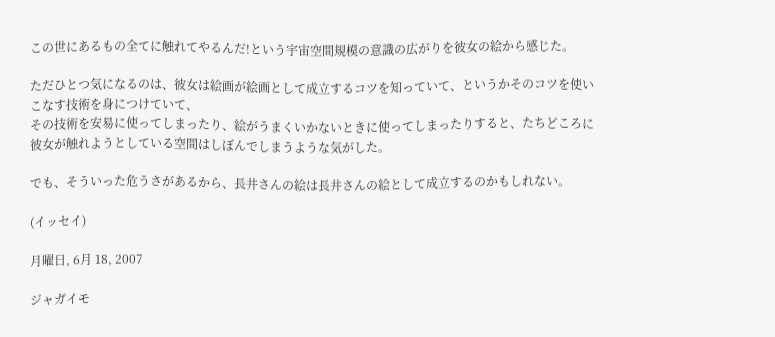この世にあるもの全てに触れてやるんだ!という宇宙空間規模の意識の広がりを彼女の絵から感じた。

ただひとつ気になるのは、彼女は絵画が絵画として成立するコツを知っていて、というかそのコツを使いこなす技術を身につけていて、
その技術を安易に使ってしまったり、絵がうまくいかないときに使ってしまったりすると、たちどころに彼女が触れようとしている空間はしぼんでしまうような気がした。

でも、そういった危うさがあるから、長井さんの絵は長井さんの絵として成立するのかもしれない。

(イッセイ)

月曜日, 6月 18, 2007

ジャガイモ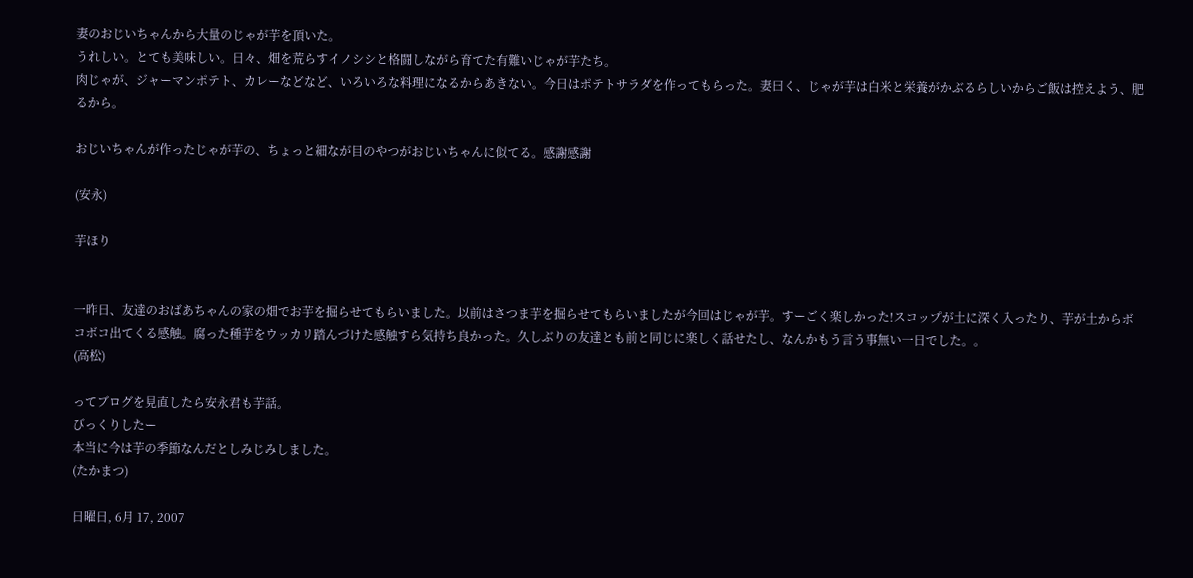妻のおじいちゃんから大量のじゃが芋を頂いた。
うれしい。とても美味しい。日々、畑を荒らすイノシシと格闘しながら育てた有難いじゃが芋たち。
肉じゃが、ジャーマンポテト、カレーなどなど、いろいろな料理になるからあきない。今日はポテトサラダを作ってもらった。妻曰く、じゃが芋は白米と栄養がかぶるらしいからご飯は控えよう、肥るから。

おじいちゃんが作ったじゃが芋の、ちょっと細なが目のやつがおじいちゃんに似てる。感謝感謝

(安永)

芋ほり


一昨日、友達のおばあちゃんの家の畑でお芋を掘らせてもらいました。以前はさつま芋を掘らせてもらいましたが今回はじゃが芋。すーごく楽しかった!スコップが土に深く入ったり、芋が土からボコボコ出てくる感触。腐った種芋をウッカリ踏んづけた感触すら気持ち良かった。久しぶりの友達とも前と同じに楽しく話せたし、なんかもう言う事無い一日でした。。
(高松)

ってブログを見直したら安永君も芋話。
びっくりしたー
本当に今は芋の季節なんだとしみじみしました。
(たかまつ)

日曜日, 6月 17, 2007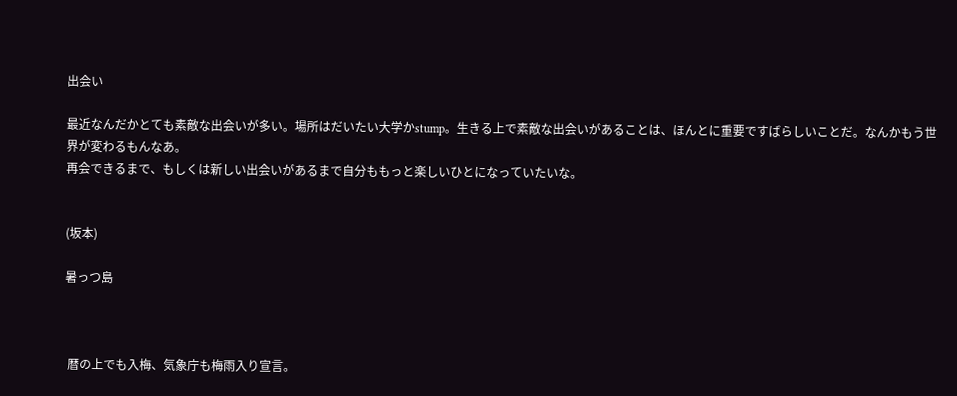出会い

最近なんだかとても素敵な出会いが多い。場所はだいたい大学かstump。生きる上で素敵な出会いがあることは、ほんとに重要ですばらしいことだ。なんかもう世界が変わるもんなあ。
再会できるまで、もしくは新しい出会いがあるまで自分ももっと楽しいひとになっていたいな。


(坂本)

暑っつ島



 暦の上でも入梅、気象庁も梅雨入り宣言。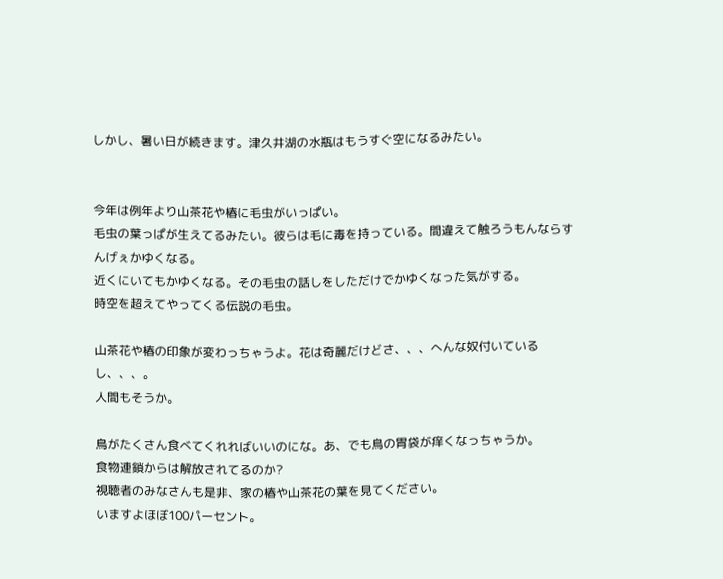しかし、暑い日が続きます。津久井湖の水瓶はもうすぐ空になるみたい。


今年は例年より山茶花や椿に毛虫がいっぱい。
毛虫の葉っぱが生えてるみたい。彼らは毛に毒を持っている。間違えて触ろうもんならすんげぇかゆくなる。
近くにいてもかゆくなる。その毛虫の話しをしただけでかゆくなった気がする。
時空を超えてやってくる伝説の毛虫。

山茶花や椿の印象が変わっちゃうよ。花は奇麗だけどさ、、、へんな奴付いているし、、、。
人間もそうか。

鳥がたくさん食べてくれればいいのにな。あ、でも鳥の胃袋が痒くなっちゃうか。
食物連鎖からは解放されてるのか?
視聴者のみなさんも是非、家の椿や山茶花の葉を見てください。
いますよほぼ100パーセント。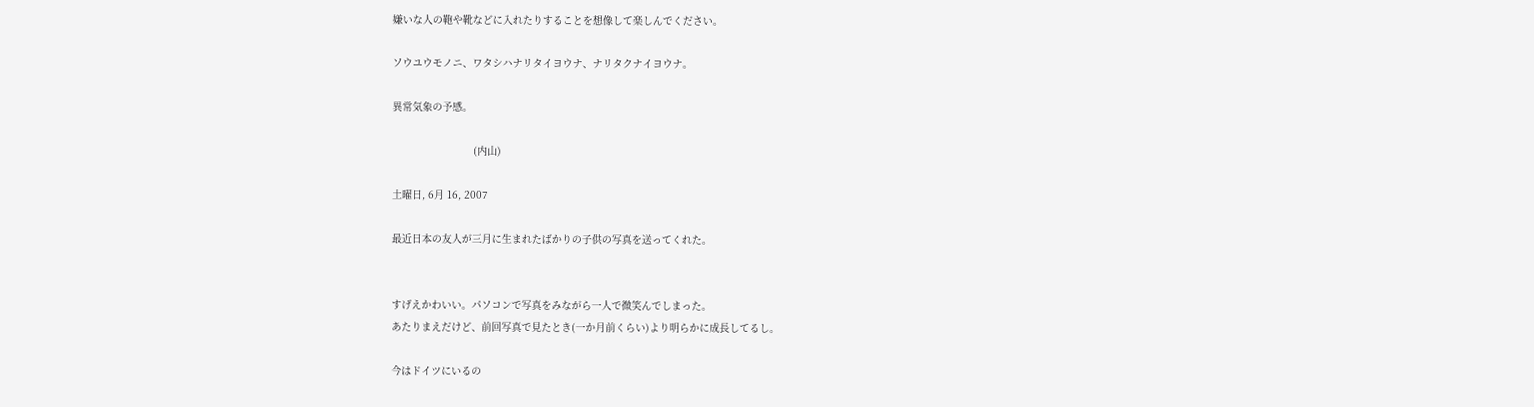嫌いな人の鞄や靴などに入れたりすることを想像して楽しんでください。

ソウユウモノニ、ワタシハナリタイヨウナ、ナリタクナイヨウナ。

異常気象の予感。

                           (内山)

土曜日, 6月 16, 2007

最近日本の友人が三月に生まれたばかりの子供の写真を送ってくれた。


すげえかわいい。パソコンで写真をみながら一人で微笑んでしまった。
あたりまえだけど、前回写真で見たとき(一か月前くらい)より明らかに成長してるし。

今はドイツにいるの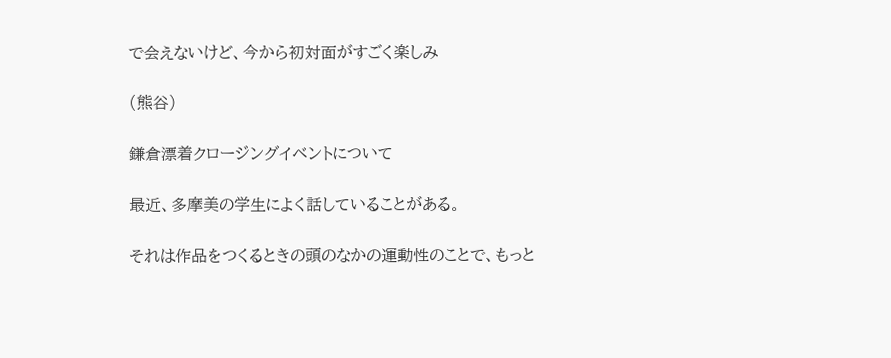で会えないけど、今から初対面がすごく楽しみ

(熊谷)

鎌倉漂着クロージングイベントについて

最近、多摩美の学生によく話していることがある。

それは作品をつくるときの頭のなかの運動性のことで、もっと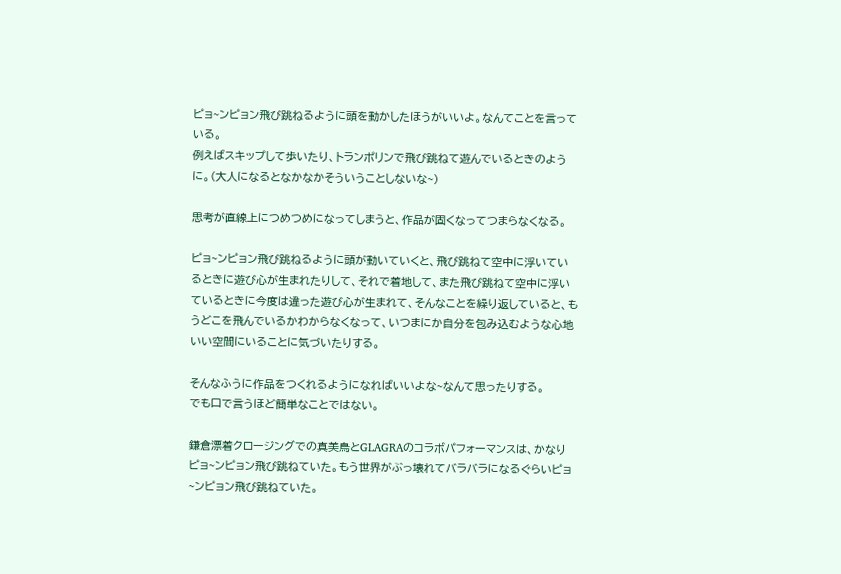ピョ~ンピョン飛び跳ねるように頭を動かしたほうがいいよ。なんてことを言っている。
例えばスキップして歩いたり、トランポリンで飛び跳ねて遊んでいるときのように。(大人になるとなかなかそういうことしないな~)

思考が直線上につめつめになってしまうと、作品が固くなってつまらなくなる。

ピョ~ンピョン飛び跳ねるように頭が動いていくと、飛び跳ねて空中に浮いているときに遊び心が生まれたりして、それで着地して、また飛び跳ねて空中に浮いているときに今度は違った遊び心が生まれて、そんなことを繰り返していると、もうどこを飛んでいるかわからなくなって、いつまにか自分を包み込むような心地いい空間にいることに気づいたりする。

そんなふうに作品をつくれるようになればいいよな~なんて思ったりする。
でも口で言うほど簡単なことではない。

鎌倉漂着クロージングでの真美鳥とGLAGRAのコラボパフォーマンスは、かなりピョ~ンピョン飛び跳ねていた。もう世界がぶっ壊れてバラバラになるぐらいピョ~ンピョン飛び跳ねていた。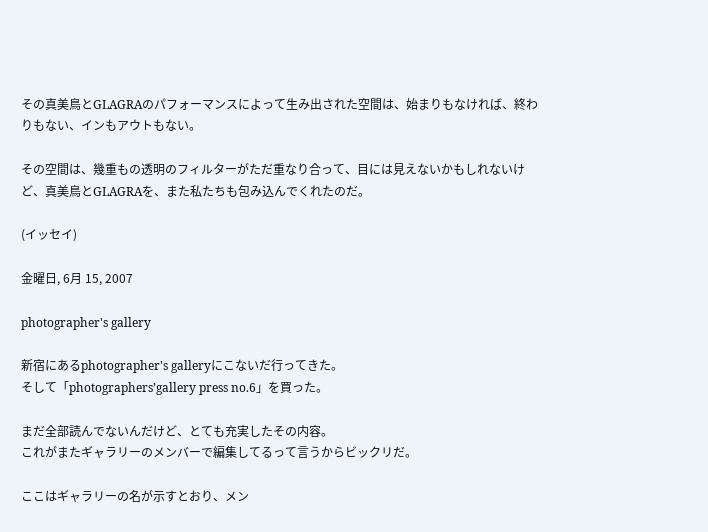その真美鳥とGLAGRAのパフォーマンスによって生み出された空間は、始まりもなければ、終わりもない、インもアウトもない。

その空間は、幾重もの透明のフィルターがただ重なり合って、目には見えないかもしれないけど、真美鳥とGLAGRAを、また私たちも包み込んでくれたのだ。

(イッセイ)

金曜日, 6月 15, 2007

photographer's gallery

新宿にあるphotographer's galleryにこないだ行ってきた。
そして「photographers’gallery press no.6」を買った。

まだ全部読んでないんだけど、とても充実したその内容。
これがまたギャラリーのメンバーで編集してるって言うからビックリだ。

ここはギャラリーの名が示すとおり、メン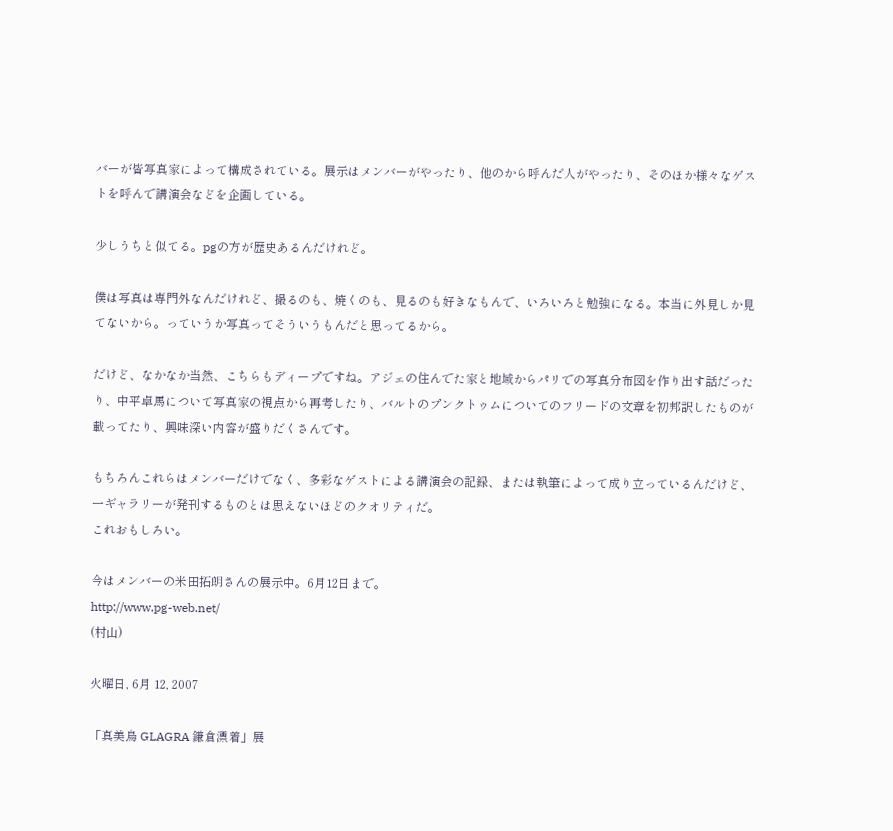バーが皆写真家によって構成されている。展示はメンバーがやったり、他のから呼んだ人がやったり、そのほか様々なゲストを呼んで講演会などを企画している。

少しうちと似てる。pgの方が歴史あるんだけれど。

僕は写真は専門外なんだけれど、撮るのも、焼くのも、見るのも好きなもんで、いろいろと勉強になる。本当に外見しか見てないから。っていうか写真ってそういうもんだと思ってるから。

だけど、なかなか当然、こちらもディープですね。アジェの住んでた家と地域からパリでの写真分布図を作り出す話だったり、中平卓馬について写真家の視点から再考したり、バルトのプンクトゥムについてのフリードの文章を初邦訳したものが載ってたり、興味深い内容が盛りだくさんです。

もちろんこれらはメンバーだけでなく、多彩なゲストによる講演会の記録、または執筆によって成り立っているんだけど、一ギャラリーが発刊するものとは思えないほどのクオリティだ。
これおもしろい。

今はメンバーの米田拓朗さんの展示中。6月12日まで。
http://www.pg-web.net/
(村山)

火曜日, 6月 12, 2007

「真美鳥 GLAGRA 鎌倉漂着」展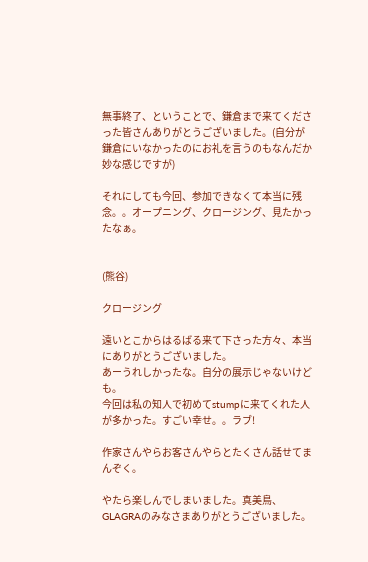無事終了、ということで、鎌倉まで来てくださった皆さんありがとうございました。(自分が鎌倉にいなかったのにお礼を言うのもなんだか妙な感じですが)

それにしても今回、参加できなくて本当に残念。。オープニング、クロージング、見たかったなぁ。


(熊谷)

クロージング

遠いとこからはるばる来て下さった方々、本当にありがとうございました。
あーうれしかったな。自分の展示じゃないけども。
今回は私の知人で初めてstumpに来てくれた人が多かった。すごい幸せ。。ラブ!

作家さんやらお客さんやらとたくさん話せてまんぞく。

やたら楽しんでしまいました。真美鳥、GLAGRAのみなさまありがとうございました。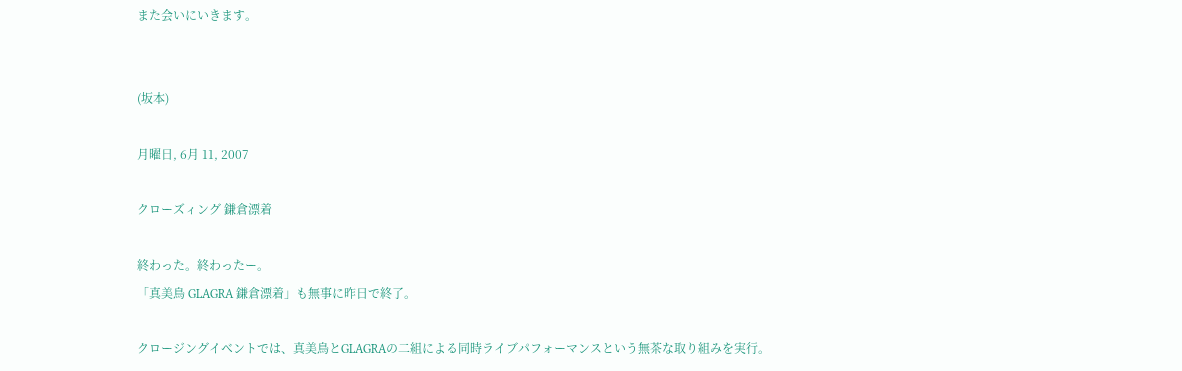また会いにいきます。


(坂本)

月曜日, 6月 11, 2007

クローズィング 鎌倉漂着

終わった。終わったー。
「真美鳥 GLAGRA 鎌倉漂着」も無事に昨日で終了。

クロージングイベントでは、真美鳥とGLAGRAの二組による同時ライブパフォーマンスという無茶な取り組みを実行。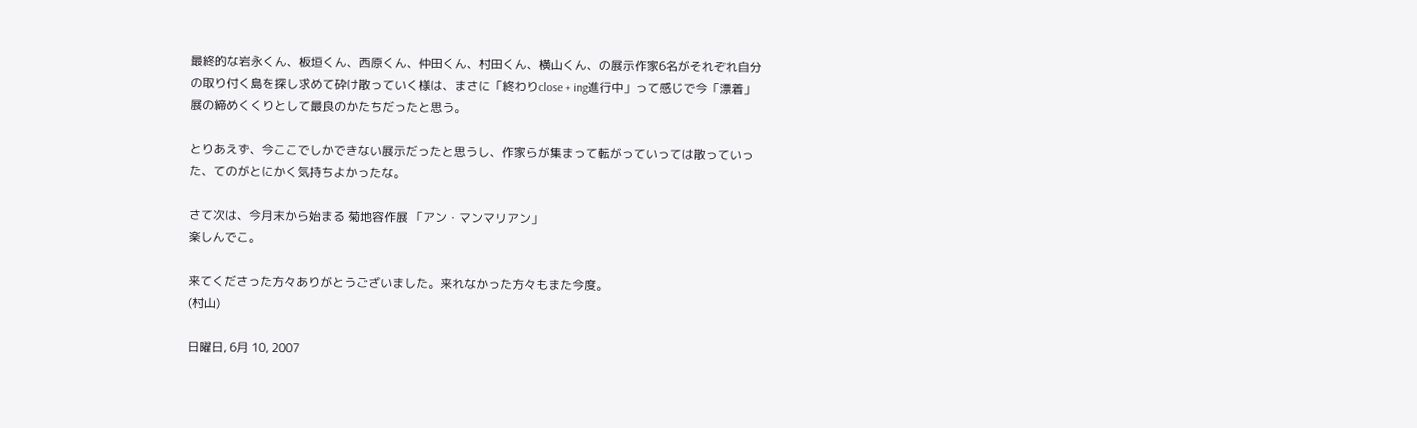最終的な岩永くん、板垣くん、西原くん、仲田くん、村田くん、横山くん、の展示作家6名がそれぞれ自分の取り付く島を探し求めて砕け散っていく様は、まさに「終わりclose + ing進行中」って感じで今「漂着」展の締めくくりとして最良のかたちだったと思う。

とりあえず、今ここでしかできない展示だったと思うし、作家らが集まって転がっていっては散っていった、てのがとにかく気持ちよかったな。

さて次は、今月末から始まる 菊地容作展 「アン・マンマリアン」
楽しんでこ。

来てくださった方々ありがとうございました。来れなかった方々もまた今度。
(村山)

日曜日, 6月 10, 2007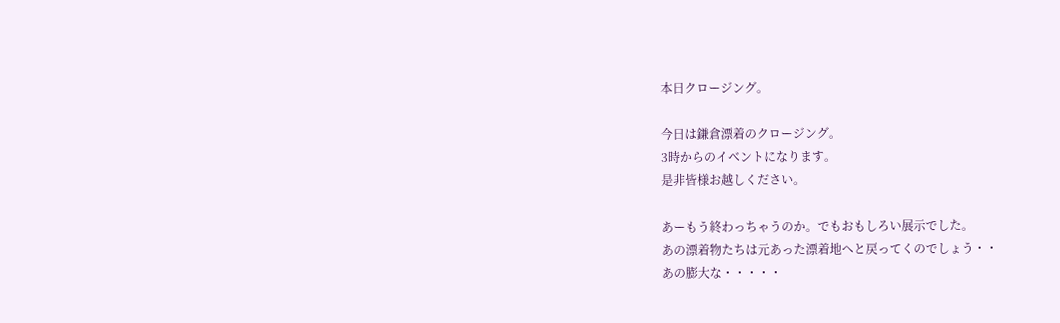本日クロージング。

今日は鎌倉漂着のクロージング。
3時からのイベントになります。
是非皆様お越しください。

あーもう終わっちゃうのか。でもおもしろい展示でした。
あの漂着物たちは元あった漂着地へと戻ってくのでしょう・・
あの膨大な・・・・・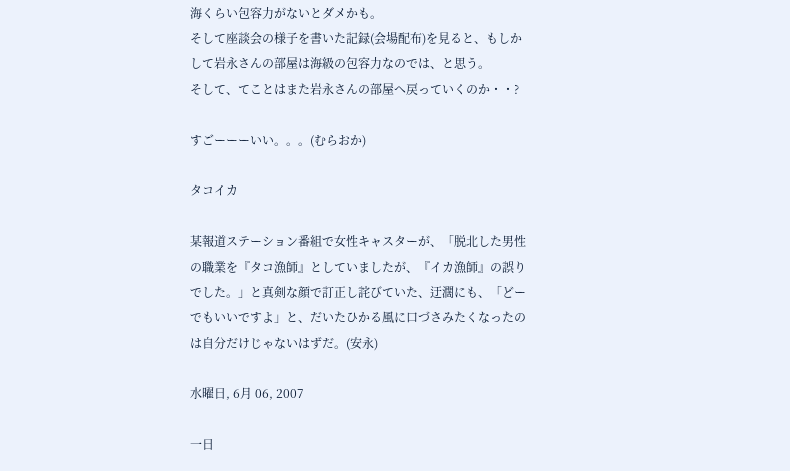海くらい包容力がないとダメかも。
そして座談会の様子を書いた記録(会場配布)を見ると、もしかして岩永さんの部屋は海級の包容力なのでは、と思う。
そして、てことはまた岩永さんの部屋へ戻っていくのか・・?

すごーーーいい。。。(むらおか)

タコイカ

某報道ステーション番組で女性キャスターが、「脱北した男性の職業を『タコ漁師』としていましたが、『イカ漁師』の誤りでした。」と真剣な顔で訂正し詫びていた、迂濶にも、「どーでもいいですよ」と、だいたひかる風に口づさみたくなったのは自分だけじゃないはずだ。(安永)

水曜日, 6月 06, 2007

一日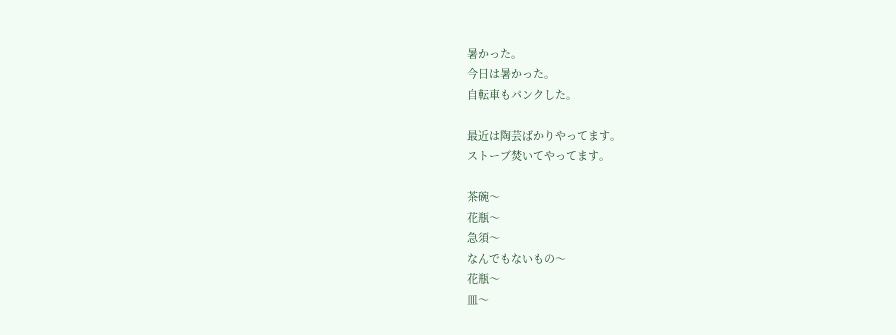暑かった。
今日は暑かった。
自転車もパンクした。

最近は陶芸ばかりやってます。
ストーブ焚いてやってます。

茶碗〜
花瓶〜
急須〜
なんでもないもの〜
花瓶〜
皿〜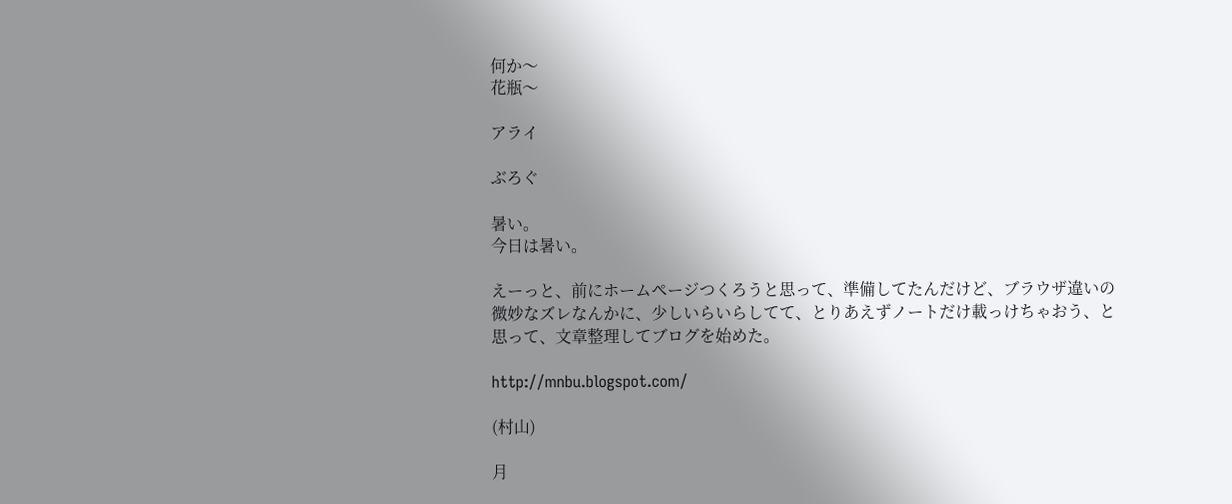何か〜
花瓶〜

アライ

ぶろぐ

暑い。
今日は暑い。

えーっと、前にホームページつくろうと思って、準備してたんだけど、ブラウザ違いの微妙なズレなんかに、少しいらいらしてて、とりあえずノートだけ載っけちゃおう、と思って、文章整理してブログを始めた。

http://mnbu.blogspot.com/

(村山)

月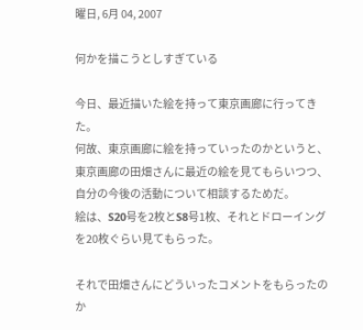曜日, 6月 04, 2007

何かを描こうとしすぎている

今日、最近描いた絵を持って東京画廊に行ってきた。
何故、東京画廊に絵を持っていったのかというと、東京画廊の田畑さんに最近の絵を見てもらいつつ、自分の今後の活動について相談するためだ。
絵は、S20号を2枚とS8号1枚、それとドローイングを20枚ぐらい見てもらった。

それで田畑さんにどういったコメントをもらったのか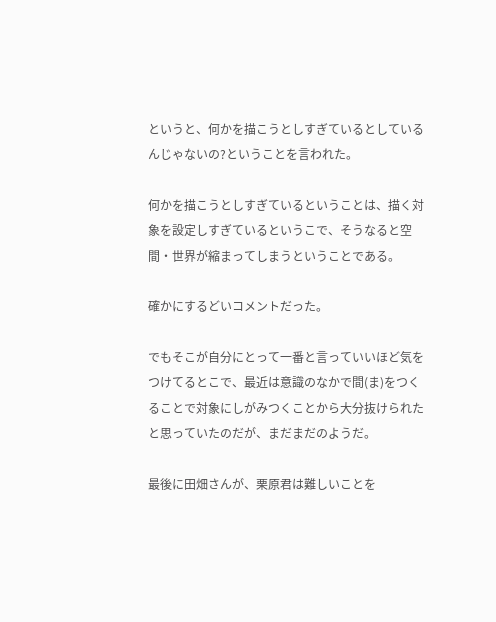というと、何かを描こうとしすぎているとしているんじゃないの?ということを言われた。

何かを描こうとしすぎているということは、描く対象を設定しすぎているというこで、そうなると空間・世界が縮まってしまうということである。

確かにするどいコメントだった。

でもそこが自分にとって一番と言っていいほど気をつけてるとこで、最近は意識のなかで間(ま)をつくることで対象にしがみつくことから大分抜けられたと思っていたのだが、まだまだのようだ。

最後に田畑さんが、栗原君は難しいことを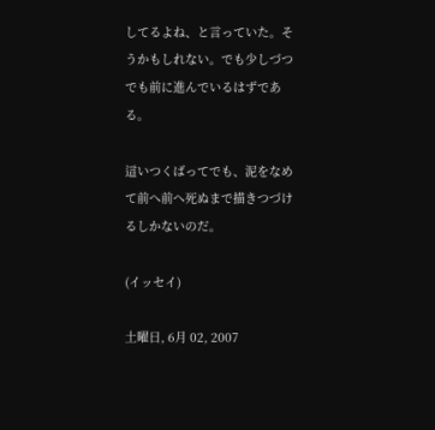してるよね、と言っていた。そうかもしれない。でも少しづつでも前に進んでいるはずである。

這いつくばってでも、泥をなめて前へ前へ死ぬまで描きつづけるしかないのだ。

(イッセイ)

土曜日, 6月 02, 2007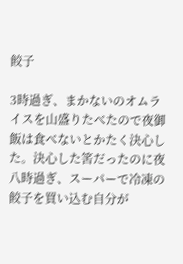餃子

3時過ぎ、まかないのオムライスを山盛りたべたので夜御飯は食べないとかたく決心した。決心した筈だったのに夜八時過ぎ、スーパーで冷凍の餃子を買い込む自分が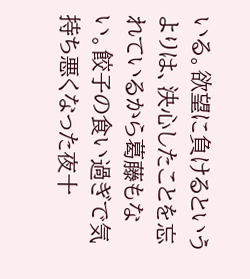いる。欲望に負けるというよりは、決心したことを忘れているから葛藤もない。餃子の食い過ぎで気持ち悪くなった夜十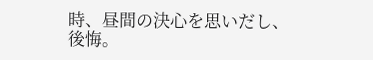時、昼間の決心を思いだし、後悔。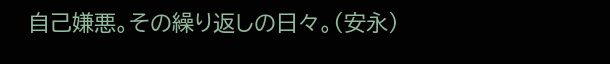自己嫌悪。その繰り返しの日々。(安永)